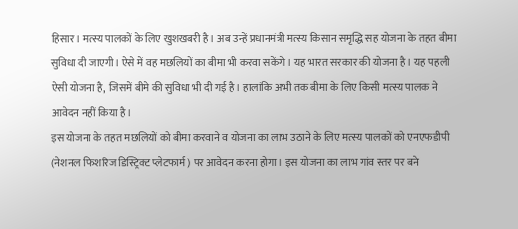हिसार। मत्स्य पालकों के लिए खुशखबरी है। अब उन्हें प्रधानमंत्री मत्स्य किसान समृद्धि सह योजना के तहत बीमा सुविधा दी जाएगी। ऐसे में वह मछलियों का बीमा भी करवा सकेंगे। यह भारत सरकार की योजना है। यह पहली ऐसी योजना है, जिसमें बीमे की सुविधा भी दी गई है। हालांकि अभी तक बीमा के लिए किसी मत्स्य पालक ने आवेदन नहीं किया है।
इस योजना के तहत मछलियों को बीमा करवाने व योजना का लाभ उठाने के लिए मत्स्य पालकों को एनएफडीपी (नेशनल फिशरिज डिस्ट्रिक्ट प्लेटफार्म) पर आवेदन करना होगा। इस योजना का लाभ गांव स्तर पर बने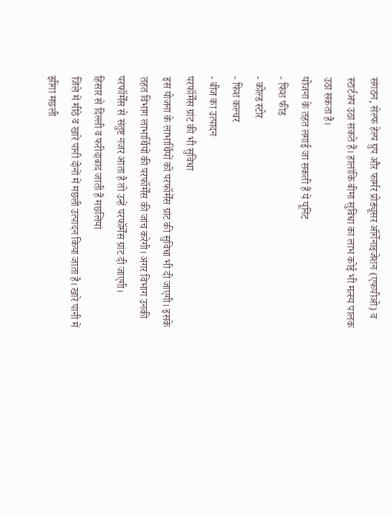संगठन, सेल्फ हेल्प ग्रुप और फार्मर प्रोड्यूसर ऑर्गेनाइजेशन (एफपीओ) व स्टार्टअप उठा सकते हैं। हालांकि बीमा सुविधा का लाभ कोई भी मत्स्य पालक उठा सकता है।
योजना के तहत लगाई जा सकती हैं ये यूनिट
- फिश फीड
- कोल्ड स्टोर
- फिश कल्चर
- बीज का उत्पादन
परफॉर्मेंस ग्रांट की भी सुविधा
इस योजना के लाभार्थियों को परफॉर्मेंस ग्रांट की सुविधा भी दी जाएगी। इसके तहत विभाग लाभार्थियों की परफॉर्मेंस की जांच करेगी। अगर विभाग उनकी परफॉर्मेंस से संतुष्ट नजर आता है तो उन्हें परफॉर्मेंस ग्रांट दी जाएगी।
हिसार से दिल्ली व फरीदाबाद जाती हैं मछलियां
जिले में मीठे व खारे पानी दोनों में मछली उत्पादन किया जाता है। खारे पानी में झींगा मछली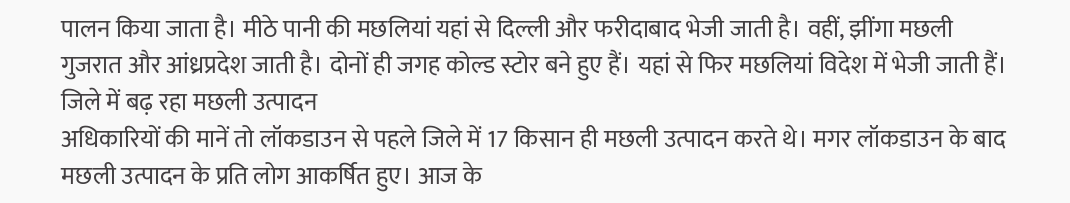पालन किया जाता है। मीठे पानी की मछलियां यहां से दिल्ली और फरीदाबाद भेजी जाती है। वहीं, झींगा मछली गुजरात और आंध्रप्रदेश जाती है। दोनों ही जगह कोल्ड स्टोर बने हुए हैं। यहां से फिर मछलियां विदेश में भेजी जाती हैं।
जिले में बढ़ रहा मछली उत्पादन
अधिकारियों की मानें तो लॉकडाउन से पहले जिले में 17 किसान ही मछली उत्पादन करते थे। मगर लॉकडाउन के बाद मछली उत्पादन के प्रति लोग आकर्षित हुए। आज के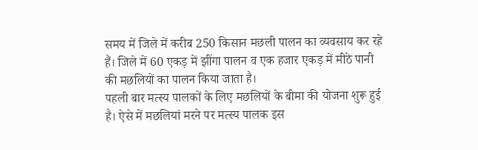समय में जिले में करीब 250 किसान मछली पालन का व्यवसाय कर रहे हैं। जिले में 60 एकड़ में झींगा पालन व एक हजार एकड़ में मीठे पानी की मछलियों का पालन किया जाता है।
पहली बार मत्स्य पालकों के लिए मछलियों के बीमा की योजना शुरू हुई है। ऐसे में मछलियां मरने पर मत्स्य पालक इस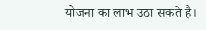योजना का लाभ उठा सकते है।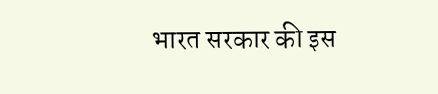भारत सरकार की इस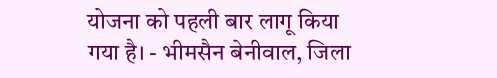योजना को पहली बार लागू किया गया है। - भीमसैन बेनीवाल, जिला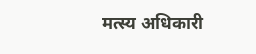मत्स्य अधिकारी